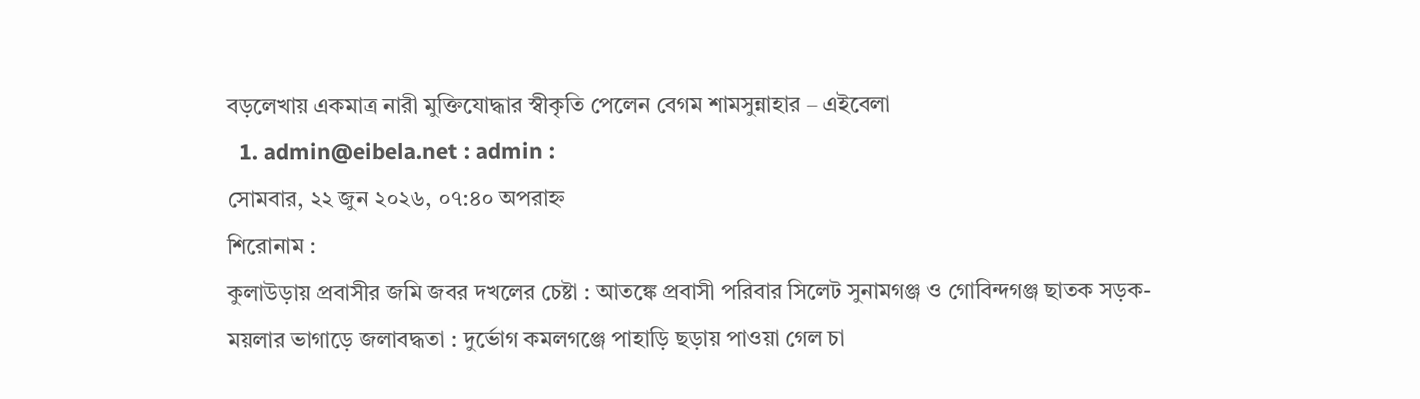বড়লেখায় একমাত্র নারী মুক্তিযোদ্ধার স্বীকৃতি পেলেন বেগম শামসুন্নাহার – এইবেলা
  1. admin@eibela.net : admin :
সোমবার, ২২ জুন ২০২৬, ০৭:৪০ অপরাহ্ন
শিরোনাম :
কুলাউড়ায় প্রবাসীর জমি জবর দখলের চেষ্টা : আতঙ্কে প্রবাসী পরিবার সি‌লেট সুনামগঞ্জ ও‌ গো‌বিন্দগঞ্জ ছাতক সড়ক-ময়লার ভাগাড়ে জলাবদ্ধতা : দুর্ভোগ কমলগঞ্জে পাহাড়ি ছড়ায় পাওয়া গেল চা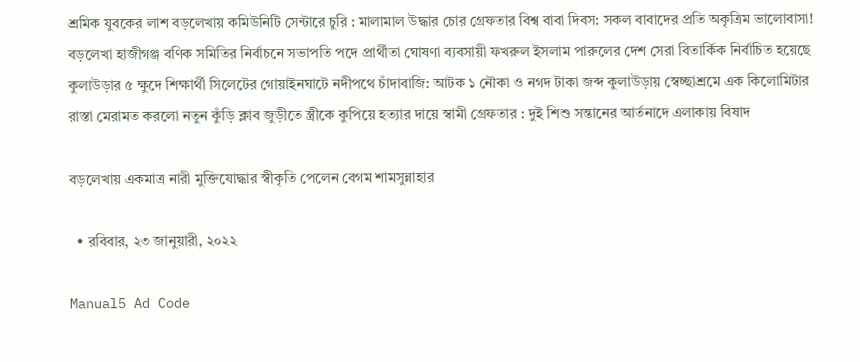শ্রমিক যুবকের লাশ বড়লেখায় কমিউনিটি সেন্টারে চুরি : মালামাল উদ্ধার চোর গ্রেফতার বিশ্ব বাবা দিবস: সকল বাবাদের প্রতি অকৃত্রিম ভালোবাসা! বড়লেখা হাজীগঞ্জ বণিক সমিতির নির্বাচনে সভাপতি পদে প্রার্থীতা ঘোষণা ব্যবসায়ী ফখরুল ইসলাম পারুলের দেশ সেরা বিতার্কিক নির্বাচিত হয়েছে কুলাউড়ার ৫ ক্ষুদে শিক্ষার্থী সি‌লে‌টের গোয়াইনঘাটে নদীপথে চাঁদাবাজি: আটক ১ নৌকা ও নগদ টাকা জব্দ কুলাউড়ায় স্বেচ্ছাশ্রমে এক কিলোমিটার রাস্তা মেরামত করলো নতুন কুঁড়ি ক্লাব জুড়ীতে স্ত্রীকে কুপিয়ে হত্যার দায়ে স্বামী গ্রেফতার : দুই শিশু সন্তানের আর্তনাদে এলাকায় বিষাদ

বড়লেখায় একমাত্র নারী মুক্তিযোদ্ধার স্বীকৃতি পেলেন বেগম শামসুন্নাহার

  • রবিবার, ২৩ জানুয়ারী, ২০২২

Manual5 Ad Code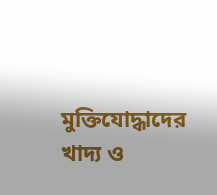মুক্তিযোদ্ধাদের খাদ্য ও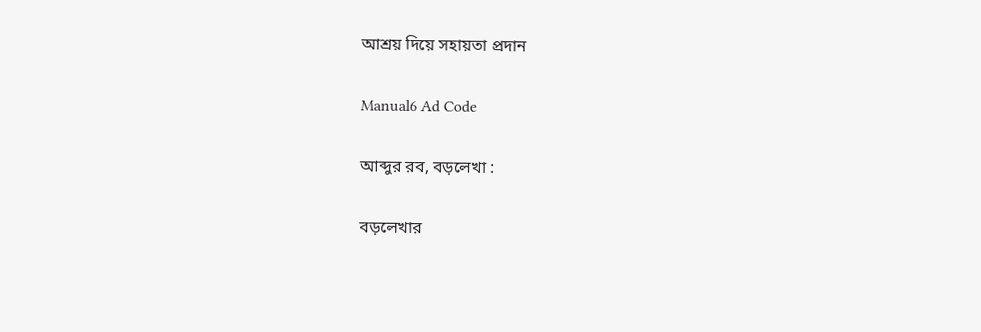আশ্রয় দিয়ে সহায়তা প্রদান

Manual6 Ad Code

আব্দুর রব, বড়লেখা :

বড়লেখার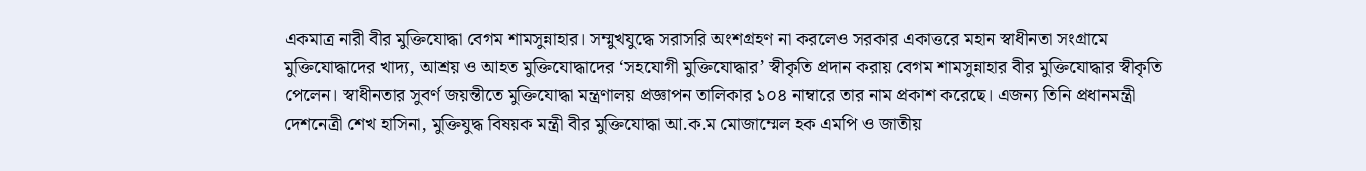একমাত্র নারী বীর মুক্তিযোদ্ধা বেগম শামসুন্নাহার। সম্মুখযুদ্ধে সরাসরি অংশগ্রহণ না করলেও সরকার একাত্তরে মহান স্বাধীনতা সংগ্রামে মুক্তিযোদ্ধাদের খাদ্য, আশ্রয় ও আহত মুক্তিযোদ্ধাদের ‘সহযোগী মুক্তিযোদ্ধার’ স্বীকৃতি প্রদান করায় বেগম শামসুন্নাহার বীর মুক্তিযোদ্ধার স্বীকৃতি পেলেন। স্বাধীনতার সুবর্ণ জয়ন্তীতে মুক্তিযোদ্ধা মন্ত্রণালয় প্রজ্ঞাপন তালিকার ১০৪ নাম্বারে তার নাম প্রকাশ করেছে। এজন্য তিনি প্রধানমন্ত্রী দেশনেত্রী শেখ হাসিনা, মুক্তিযুদ্ধ বিষয়ক মন্ত্রী বীর মুক্তিযোদ্ধা আ.ক.ম মোজাম্মেল হক এমপি ও জাতীয়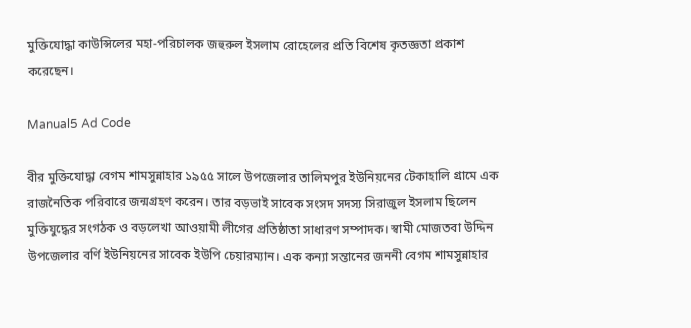মুক্তিযোদ্ধা কাউন্সিলের মহা-পরিচালক জহুরুল ইসলাম রোহেলের প্রতি বিশেষ কৃতজ্ঞতা প্রকাশ করেছেন।

Manual5 Ad Code

বীর মুক্তিযোদ্ধা বেগম শামসুন্নাহার ১৯৫৫ সালে উপজেলার তালিমপুর ইউনিয়নের টেকাহালি গ্রামে এক রাজনৈতিক পরিবারে জন্মগ্রহণ করেন। তার বড়ভাই সাবেক সংসদ সদস্য সিরাজুল ইসলাম ছিলেন মুক্তিযুদ্ধের সংগঠক ও বড়লেখা আওয়ামী লীগের প্রতিষ্ঠাতা সাধারণ সম্পাদক। স্বামী মোজতবা উদ্দিন উপজেলার বর্ণি ইউনিয়নের সাবেক ইউপি চেয়ারম্যান। এক কন্যা সন্তানের জননী বেগম শামসুন্নাহার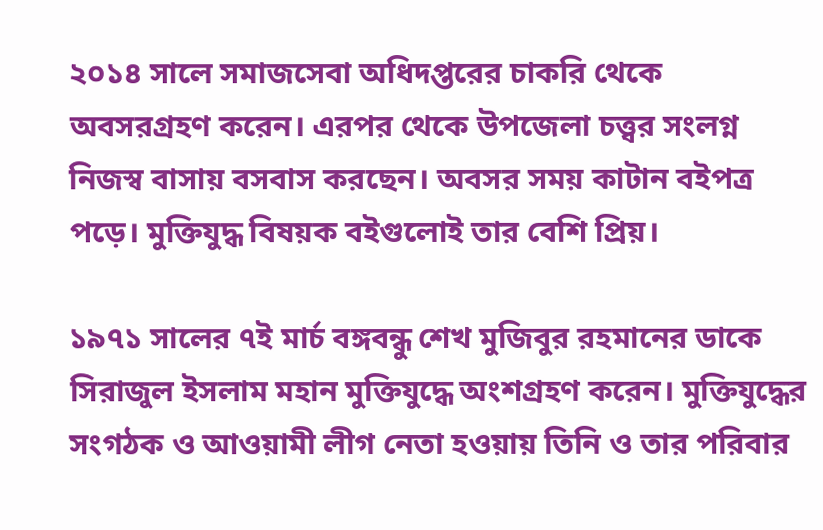২০১৪ সালে সমাজসেবা অধিদপ্তরের চাকরি থেকে অবসরগ্রহণ করেন। এরপর থেকে উপজেলা চত্ত্বর সংলগ্ন নিজস্ব বাসায় বসবাস করছেন। অবসর সময় কাটান বইপত্র পড়ে। মুক্তিযুদ্ধ বিষয়ক বইগুলোই তার বেশি প্রিয়।

১৯৭১ সালের ৭ই মার্চ বঙ্গবন্ধু শেখ মুজিবুর রহমানের ডাকে সিরাজুল ইসলাম মহান মুক্তিযুদ্ধে অংশগ্রহণ করেন। মুক্তিযুদ্ধের সংগঠক ও আওয়ামী লীগ নেতা হওয়ায় তিনি ও তার পরিবার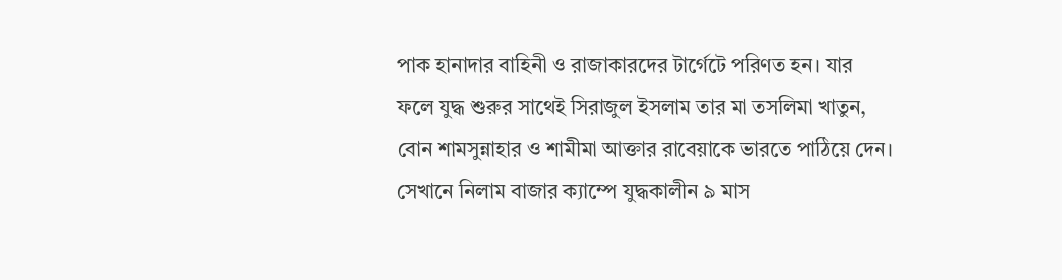পাক হানাদার বাহিনী ও রাজাকারদের টার্গেটে পরিণত হন। যার ফলে যুদ্ধ শুরুর সাথেই সিরাজুল ইসলাম তার মা তসলিমা খাতুন, বোন শামসুন্নাহার ও শামীমা আক্তার রাবেয়াকে ভারতে পাঠিয়ে দেন। সেখানে নিলাম বাজার ক্যাম্পে যুদ্ধকালীন ৯ মাস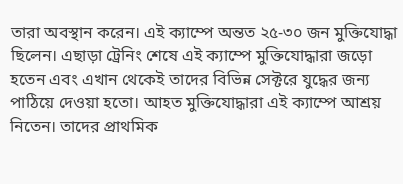তারা অবস্থান করেন। এই ক্যাম্পে অন্তত ২৫-৩০ জন মুক্তিযোদ্ধা ছিলেন। এছাড়া ট্রেনিং শেষে এই ক্যাম্পে মুক্তিযোদ্ধারা জড়ো হতেন এবং এখান থেকেই তাদের বিভিন্ন সেক্টরে যুদ্ধের জন্য পাঠিয়ে দেওয়া হতো। আহত মুক্তিযোদ্ধারা এই ক্যাম্পে আশ্রয় নিতেন। তাদের প্রাথমিক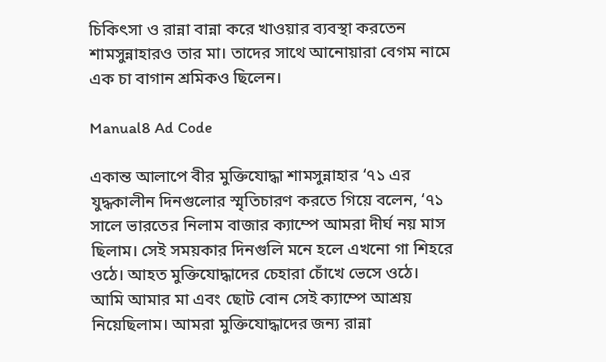চিকিৎসা ও রান্না বান্না করে খাওয়ার ব্যবস্থা করতেন শামসুন্নাহারও তার মা। তাদের সাথে আনোয়ারা বেগম নামে এক চা বাগান শ্রমিকও ছিলেন।

Manual8 Ad Code

একান্ত আলাপে বীর মুক্তিযোদ্ধা শামসুন্নাহার ‘৭১ এর যুদ্ধকালীন দিনগুলোর স্মৃতিচারণ করতে গিয়ে বলেন, ‘৭১ সালে ভারতের নিলাম বাজার ক্যাম্পে আমরা দীর্ঘ নয় মাস ছিলাম। সেই সময়কার দিনগুলি মনে হলে এখনো গা শিহরে ওঠে। আহত মুক্তিযোদ্ধাদের চেহারা চোঁখে ভেসে ওঠে। আমি আমার মা এবং ছোট বোন সেই ক্যাম্পে আশ্রয় নিয়েছিলাম। আমরা মুক্তিযোদ্ধাদের জন্য রান্না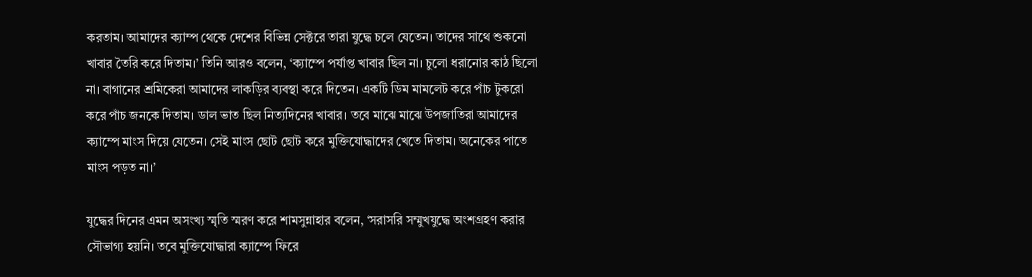করতাম। আমাদের ক্যাম্প থেকে দেশের বিভিন্ন সেক্টরে তারা যুদ্ধে চলে যেতেন। তাদের সাথে শুকনো খাবার তৈরি করে দিতাম।’ তিনি আরও বলেন, ‘ক্যাম্পে পর্যাপ্ত খাবার ছিল না। চুলো ধরানোর কাঠ ছিলো না। বাগানের শ্রমিকেরা আমাদের লাকড়ির ব্যবস্থা করে দিতেন। একটি ডিম মামলেট করে পাঁচ টুকরো করে পাঁচ জনকে দিতাম। ডাল ভাত ছিল নিত্যদিনের খাবার। তবে মাঝে মাঝে উপজাতিরা আমাদের ক্যাম্পে মাংস দিয়ে যেতেন। সেই মাংস ছোট ছোট করে মুক্তিযোদ্ধাদের খেতে দিতাম। অনেকের পাতে মাংস পড়ত না।’

যুদ্ধের দিনের এমন অসংখ্য স্মৃতি স্মরণ করে শামসুন্নাহার বলেন, ‘সরাসরি সম্মুখযুদ্ধে অংশগ্রহণ করার সৌভাগ্য হয়নি। তবে মুক্তিযোদ্ধারা ক্যাম্পে ফিরে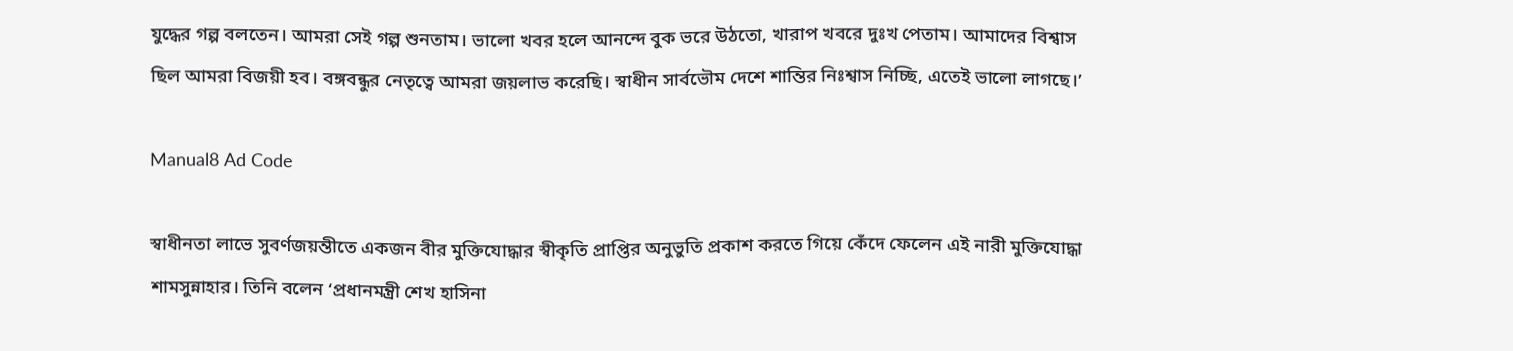যুদ্ধের গল্প বলতেন। আমরা সেই গল্প শুনতাম। ভালো খবর হলে আনন্দে বুক ভরে উঠতো, খারাপ খবরে দুঃখ পেতাম। আমাদের বিশ্বাস ছিল আমরা বিজয়ী হব। বঙ্গবন্ধুর নেতৃত্বে আমরা জয়লাভ করেছি। স্বাধীন সার্বভৌম দেশে শান্তির নিঃশ্বাস নিচ্ছি, এতেই ভালো লাগছে।’

Manual8 Ad Code

স্বাধীনতা লাভে সুবর্ণজয়ন্তীতে একজন বীর মুক্তিযোদ্ধার স্বীকৃতি প্রাপ্তির অনুভুতি প্রকাশ করতে গিয়ে কেঁদে ফেলেন এই নারী মুক্তিযোদ্ধা শামসুন্নাহার। তিনি বলেন ‘প্রধানমন্ত্রী শেখ হাসিনা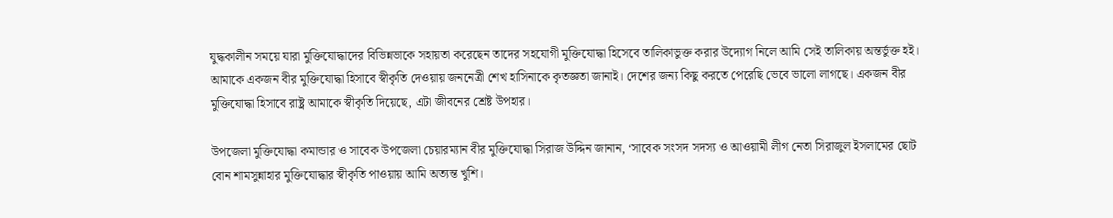যুদ্ধকালীন সময়ে যারা মুক্তিযোদ্ধাদের বিভিন্নভাকে সহায়তা করেছেন তাদের সহযোগী মুক্তিযোদ্ধা হিসেবে তালিকাভুক্ত করার উদ্যোগ নিলে আমি সেই তালিকায় অন্তর্ভুক্ত হই। আমাকে একজন বীর মুক্তিযোদ্ধা হিসাবে স্বীকৃতি দেওয়ায় জননেত্রী শেখ হাসিনাকে কৃতজ্ঞতা জানাই। দেশের জন্য কিছু করতে পেরেছি ভেবে ভালো লাগছে। একজন বীর মুক্তিযোদ্ধা হিসাবে রাষ্ট্র আমাকে স্বীকৃতি দিয়েছে, এটা জীবনের শ্রেষ্ট উপহার।

উপজেলা মুক্তিযোদ্ধা কমান্ডার ও সাবেক উপজেলা চেয়ারম্যান বীর মুক্তিযোদ্ধা সিরাজ উদ্দিন জানান, ‘সাবেক সংসদ সদস্য ও আওয়ামী লীগ নেতা সিরাজুল ইসলামের ছোট বোন শামসুন্নাহার মুক্তিযোদ্ধার স্বীকৃতি পাওয়ায় আমি অত্যন্ত খুশি।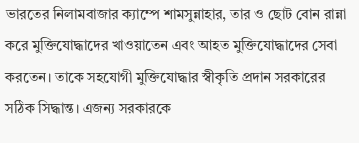ভারতের নিলামবাজার ক্যাম্পে শামসুন্নাহার, তার ও ছোট বোন রান্না করে মুক্তিযোদ্ধাদের খাওয়াতেন এবং আহত মুক্তিযোদ্ধাদের সেবা করতেন। তাকে সহযোগী মুক্তিযোদ্ধার স্বীকৃতি প্রদান সরকারের সঠিক সিদ্ধান্ত। এজন্য সরকারকে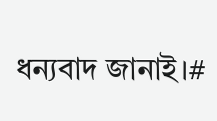ধন্যবাদ জানাই।#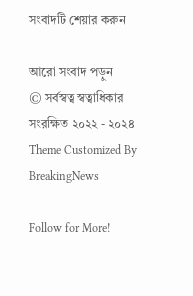সংবাদটি শেয়ার করুন

আরো সংবাদ পড়ুন
© সর্বস্বত্ব স্বত্বাধিকার সংরক্ষিত ২০২২ - ২০২৪
Theme Customized By BreakingNews

Follow for More!